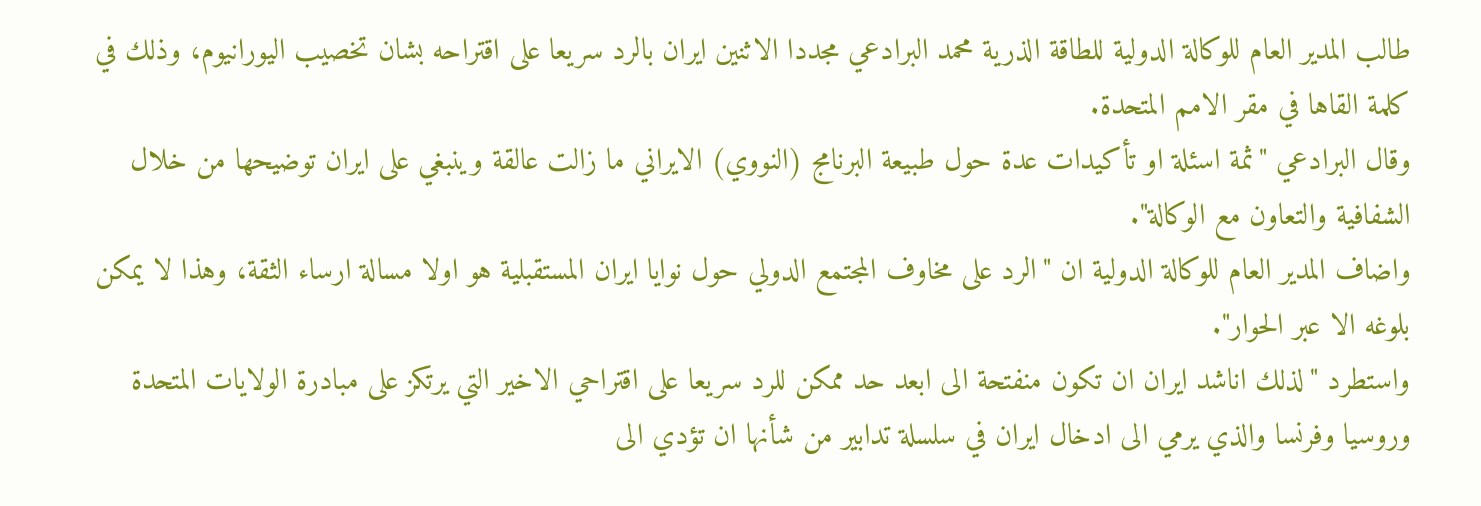طالب المدير العام للوكالة الدولية للطاقة الذرية محمد البرادعي مجددا الاثنين ايران بالرد سريعا على اقتراحه بشان تخصيب اليورانيوم، وذلك في كلمة القاها في مقر الامم المتحدة.
وقال البرادعي "ثمة اسئلة او تأكيدات عدة حول طبيعة البرنامج (النووي) الايراني ما زالت عالقة وينبغي على ايران توضيحها من خلال الشفافية والتعاون مع الوكالة".
واضاف المدير العام للوكالة الدولية ان "الرد على مخاوف المجتمع الدولي حول نوايا ايران المستقبلية هو اولا مسالة ارساء الثقة، وهذا لا يمكن بلوغه الا عبر الحوار".
واستطرد "لذلك اناشد ايران ان تكون منفتحة الى ابعد حد ممكن للرد سريعا على اقتراحي الاخير التي يرتكز على مبادرة الولايات المتحدة وروسيا وفرنسا والذي يرمي الى ادخال ايران في سلسلة تدابير من شأنها ان تؤدي الى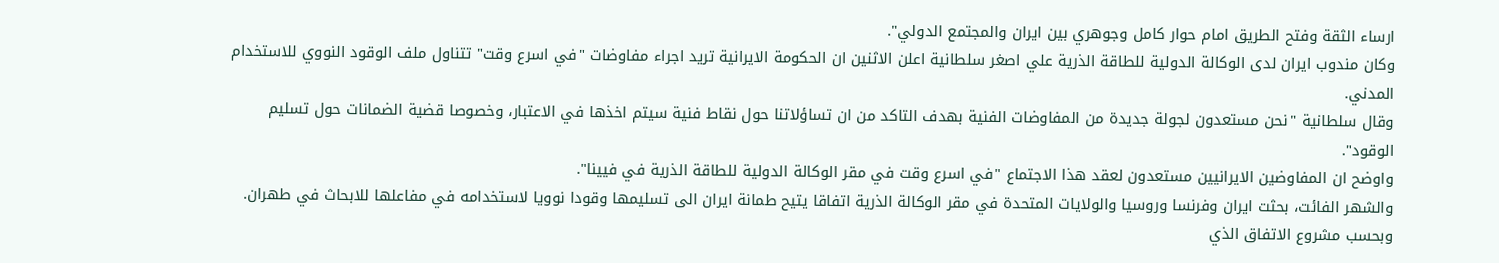ارساء الثقة وفتح الطريق امام حوار كامل وجوهري بين ايران والمجتمع الدولي".
وكان مندوب ايران لدى الوكالة الدولية للطاقة الذرية علي اصغر سلطانية اعلن الاثنين ان الحكومة الايرانية تريد اجراء مفاوضات "في اسرع وقت" تتناول ملف الوقود النووي للاستخدام المدني.
وقال سلطانية "نحن مستعدون لجولة جديدة من المفاوضات الفنية بهدف التاكد من ان تساؤلاتنا حول نقاط فنية سيتم اخذها في الاعتبار، وخصوصا قضية الضمانات حول تسليم الوقود".
واوضح ان المفاوضين الايرانيين مستعدون لعقد هذا الاجتماع "في اسرع وقت في مقر الوكالة الدولية للطاقة الذرية في فيينا".
والشهر الفائت، بحثت ايران وفرنسا وروسيا والولايات المتحدة في مقر الوكالة الذرية اتفاقا يتيح طمانة ايران الى تسليمها وقودا نوويا لاستخدامه في مفاعلها للابحاث في طهران.
وبحسب مشروع الاتفاق الذي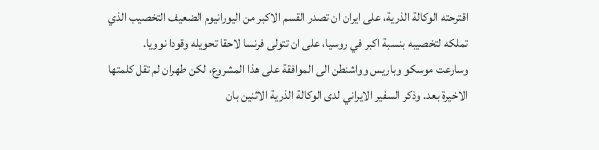اقترحته الوكالة الذرية، على ايران ان تصدر القسم الاكبر من اليورانيوم الضعيف التخصيب الذي تملكه لتخصيبه بنسبة اكبر في روسيا، على ان تتولى فرنسا لاحقا تحويله وقودا نوويا.
وسارعت موسكو وباريس وواشنطن الى الموافقة على هذا المشروع، لكن طهران لم تقل كلمتها الاخيرة بعد. وذكر السفير الايراني لدى الوكالة الذرية الاثنين بان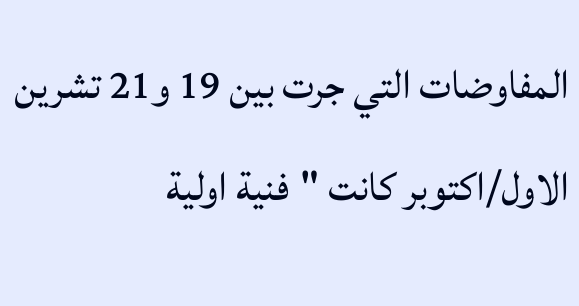المفاوضات التي جرت بين 19 و21 تشرين الاول/اكتوبر كانت "فنية اولية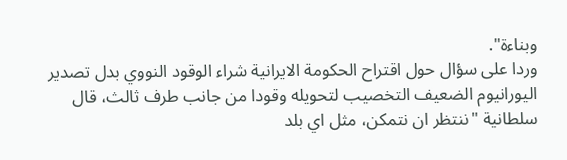وبناءة".
وردا على سؤال حول اقتراح الحكومة الايرانية شراء الوقود النووي بدل تصدير اليورانيوم الضعيف التخصيب لتحويله وقودا من جانب طرف ثالث، قال سلطانية "ننتظر ان نتمكن، مثل اي بلد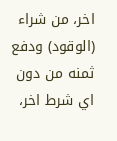اخر، من شراء (الوقود) ودفع ثمنه من دون اي شرط اخر،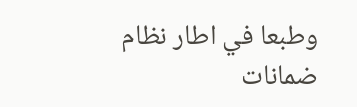وطبعا في اطار نظام ضمانات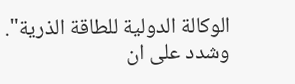الوكالة الدولية للطاقة الذرية". وشدد على ان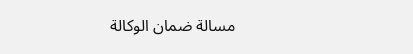مسالة ضمان الوكالة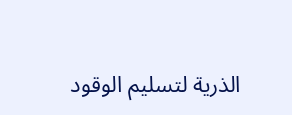الذرية لتسليم الوقود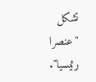تشكل "عنصرا رئيسيا".